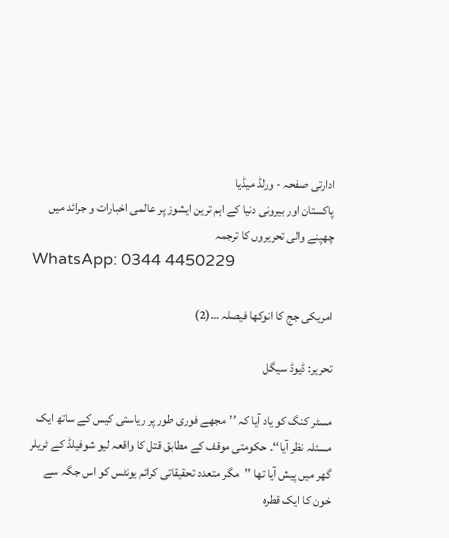ادارتی صفحہ - ورلڈ میڈیا
پاکستان اور بیرونی دنیا کے اہم ترین ایشوز پر عالمی اخبارات و جرائد میں چھپنے والی تحریروں کا ترجمہ
WhatsApp: 0344 4450229

امریکی جج کا انوکھا فیصلہ …(2)

تحریر: ڈیوڈ سیگل

مسٹر کنگ کو یاد آیا کہ ’’مجھے فوری طور پر ریاستی کیس کے ساتھ ایک مسئلہ نظر آیا‘‘۔ حکومتی موقف کے مطابق قتل کا واقعہ لیو شوفیلڈ کے ٹریلر گھر میں پیش آیا تھا ’’مگر متعدد تحقیقاتی کرائم یونٹس کو اس جگہ سے خون کا ایک قطرہ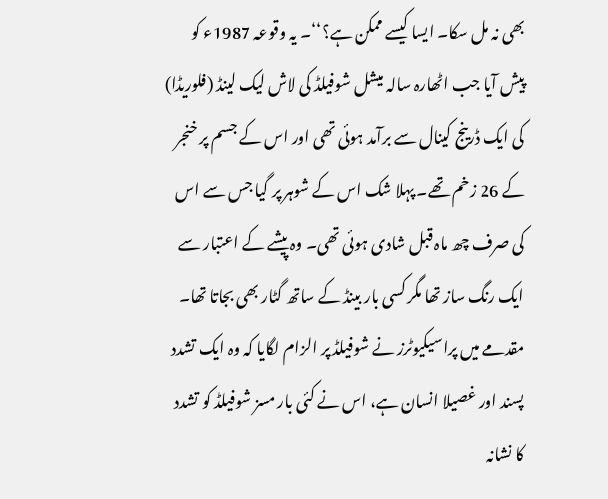بھی نہ مل سکا۔ ایسا کیسے ممکن ہے؟‘‘۔ یہ وقوعہ 1987ء کو پیش آیا جب اٹھارہ سالہ میشل شوفیلڈ کی لاش لیک لینڈ (فلوریڈا) کی ایک ڈرینج کینال سے برآمد ہوئی تھی اور اس کے جسم پر خنجر کے 26 زخم تھے۔ پہلا شک اس کے شوہر پر گیا جس سے اس کی صرف چھ ماہ قبل شادی ہوئی تھی۔ وہ پیشے کے اعتبار سے ایک رنگ ساز تھا مگر کسی بار بینڈ کے ساتھ گٹار بھی بجاتا تھا۔ مقدمے میں پراسیکیوٹرز نے شوفیلڈ پر الزام لگایا کہ وہ ایک تشدد پسند اور غصیلا انسان ہے، اس نے کئی بار مسز شوفیلڈ کو تشدد کا نشانہ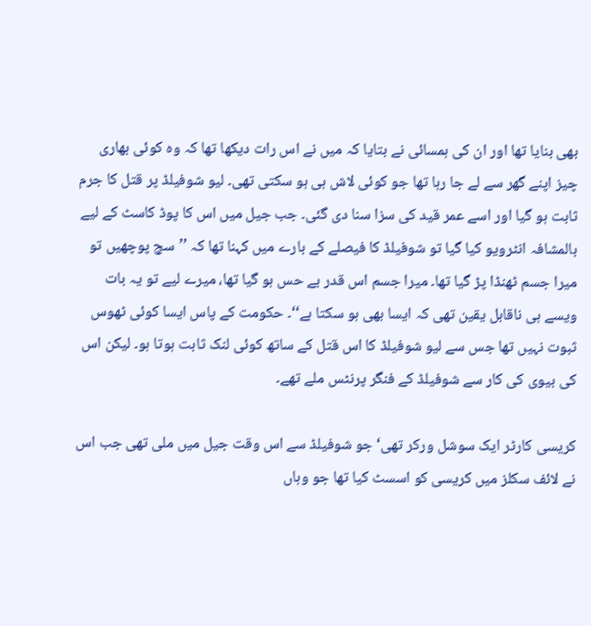بھی بنایا تھا اور ان کی ہمسائی نے بتایا کہ میں نے اس رات دیکھا تھا کہ وہ کوئی بھاری چیز اپنے گھر سے لے جا رہا تھا جو کوئی لاش ہی ہو سکتی تھی۔ لیو شوفیلڈ پر قتل کا جرم ثابت ہو گیا اور اسے عمر قید کی سزا سنا دی گئی۔ جب جیل میں اس کا پوڈ کاسٹ کے لیے بالمشافہ انٹرویو کیا گیا تو شوفیلڈ کا فیصلے کے بارے میں کہنا تھا کہ ’’سچ پوچھیں تو میرا جسم ٹھنڈا پڑ گیا تھا۔ میرا جسم اس قدر بے حس ہو گیا تھا، میرے لیے تو یہ بات ویسے ہی ناقابل یقین تھی کہ ایسا بھی ہو سکتا ہے‘‘۔ حکومت کے پاس ایسا کوئی ٹھوس ثبوت نہیں تھا جس سے لیو شوفیلڈ کا اس قتل کے ساتھ کوئی لنک ثابت ہوتا ہو۔ لیکن اس کی بیوی کی کار سے شوفیلڈ کے فنگر پرنٹس ملے تھے۔

کریسی کارٹر ایک سوشل ورکر تھی‘ جو شوفیلڈ سے اس وقت جیل میں ملی تھی جب اس نے لائف سکلز میں کریسی کو اسسٹ کیا تھا جو وہاں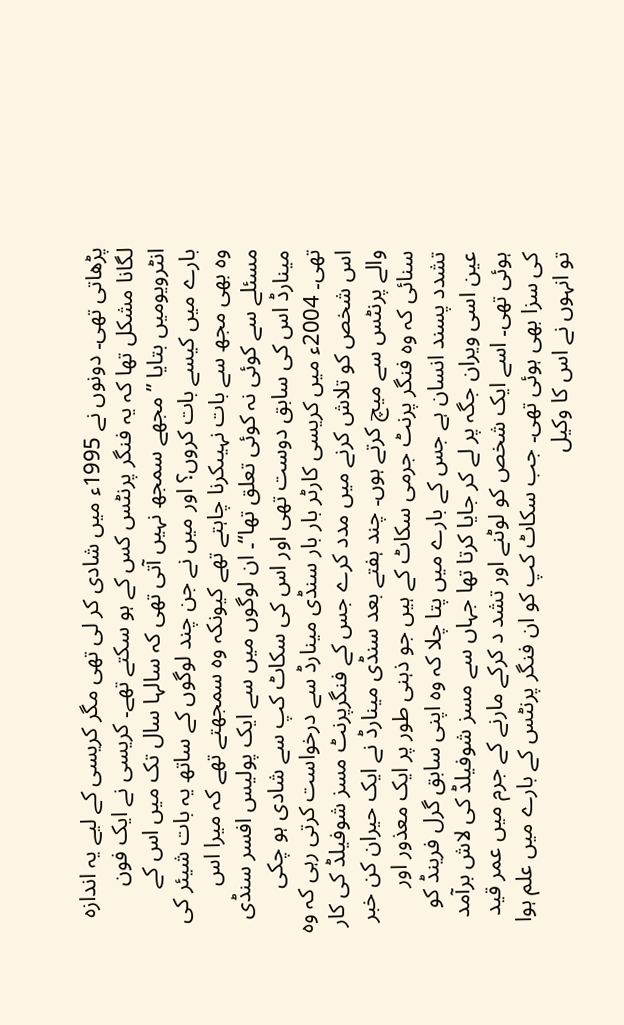پڑھاتی تھی۔ دونوں نے 1995ء میں شادی کر لی تھی مگر کریسی کے لیے یہ اندازہ لگانا مشکل تھا کہ یہ فنگر پرنٹس کس کے ہو سکتے تھے۔ کریسی نے ایک فون انٹرویومیں بتایا ’’مجھے سمجھ نہیں آتی تھی کہ سالہا سال تک میں اس کے بارے میں کیسے بات کروں؟ اور میں نے جن چند لوگوں کے ساتھ یہ بات شیئر کی وہ بھی مجھ سے بات نہیںکرنا چاہتے تھے کیونکہ وہ سمجھتے تھے کہ میرا اس مسئلے سے کوئی نہ کوئی تعلق تھا‘‘۔ ان لوگوں میں سے ایک پولیس افسر سنڈی مینارڈ اس کی سابق دوست تھی اور اس کی سکاٹ کپ سے شادی ہو چکی تھی۔ 2004ء میں کریسی کارٹر بار بار سنڈی مینارڈ سے درخواست کرتی رہی کہ وہ اس شخص کو تلاش کرنے میں مدد کرے جس کے فنگرپرنٹ مسز شوفیلڈ کی کار والے پرنٹس سے میچ کرتے ہوں۔ چند ہفتے بعد سنڈی مینارڈ نے ایک حیران کن خبر سنائی کہ وہ فنگر پرنٹ جرمی سکاٹ کے ہیں جو ذہنی طور پر ایک معذور اور تشدد پسند انسان ہے جس کے بارے میں پتا چلا کہ وہ اپنی سابق گرل فرینڈ کو عین اسی ویران جگہ پر لے کر جایا کرتا تھا جہاں سے مسز شوفیلڈ کی لاش برآمد ہوئی تھی۔ اسے ایک شخص کو لوٹنے اور تشد د کرکے مارنے کے جرم میں عمر قید کی سزا بھی ہوئی تھی۔ جب سکاٹ کپ کو ان فنگر پرنٹس کے بارے میں علم ہوا تو انہوں نے اس کا وکیل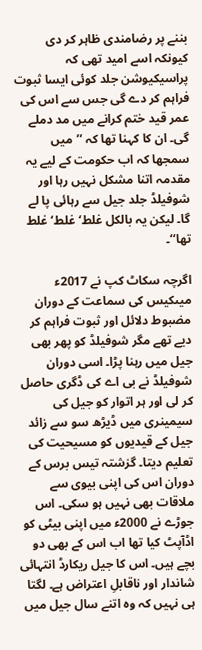بننے پر رضامندی ظاہر کر دی کیونکہ اسے امید تھی کہ پراسیکیوشن جلد کوئی ایسا ثبوت فراہم کر دے گی جس سے اس کی عمر قید ختم کرانے میں مد دملے گی۔ ان کا کہنا تھا کہ ’’میں سمجھا کہ اب حکومت کے لیے یہ مقدمہ اتنا مشکل نہیں رہا اور شوفیلڈ جلد جیل سے رہائی پا لے گا۔ لیکن یہ بالکل غلط‘ غلط‘ غلط تھا‘‘۔

اگرچہ سکاٹ کپ نے 2017ء میںکیس کی سماعت کے دوران مضبوط دلائل اور ثبوت فراہم کر دیے تھے مگر شوفیلڈ کو پھر بھی جیل میں رہنا پڑا۔ اسی دوران شوفیلڈ نے بی اے کی ڈگری حاصل کر لی اور ہر اتوار کو جیل کی سیمینری میں ڈیڑھ سو سے زائد جیل کے قیدیوں کو مسیحیت کی تعلیم دیتا۔ گزشتہ تیس برس کے دوران اس کی اپنی بیوی سے ملاقات بھی نہیں ہو سکی۔ اس جوڑے نے 2000ء میں اپنی بیٹی کو اڈآپٹ کیا تھا اب اس کے بھی دو بچے ہیں۔ اس کا جیل ریکارڈ انتہائی شاندار اور ناقابلِ اعتراض ہے۔ لگتا ہی نہیں کہ وہ اتنے سال جیل میں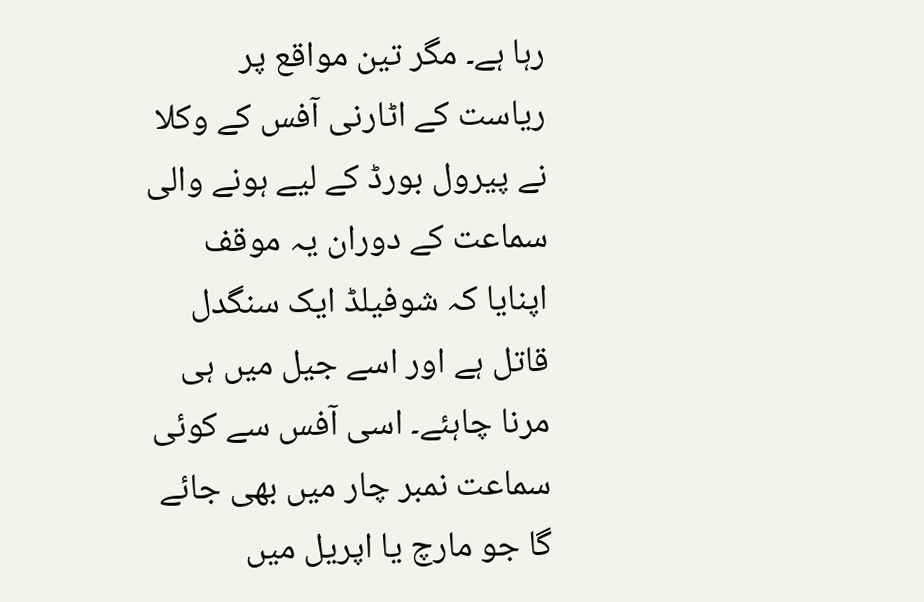رہا ہے۔ مگر تین مواقع پر ریاست کے اٹارنی آفس کے وکلا نے پیرول بورڈ کے لیے ہونے والی سماعت کے دوران یہ موقف اپنایا کہ شوفیلڈ ایک سنگدل قاتل ہے اور اسے جیل میں ہی مرنا چاہئے۔ اسی آفس سے کوئی سماعت نمبر چار میں بھی جائے گا جو مارچ یا اپریل میں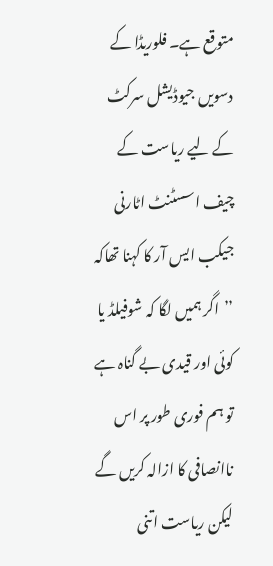متوقع ہے۔ فلوریڈا کے دسویں جیوڈیشل سرکٹ کے لیے ریاست کے چیف اسسٹنٹ اٹارنی جیکب ایس آر کا کہنا تھاکہ ’’اگر ہمیں لگا کہ شوفیلڈ یا کوئی اور قیدی بے گناہ ہے تو ہم فوری طور پر اس ناانصافی کا ازالہ کریں گے لیکن ریاست اتنی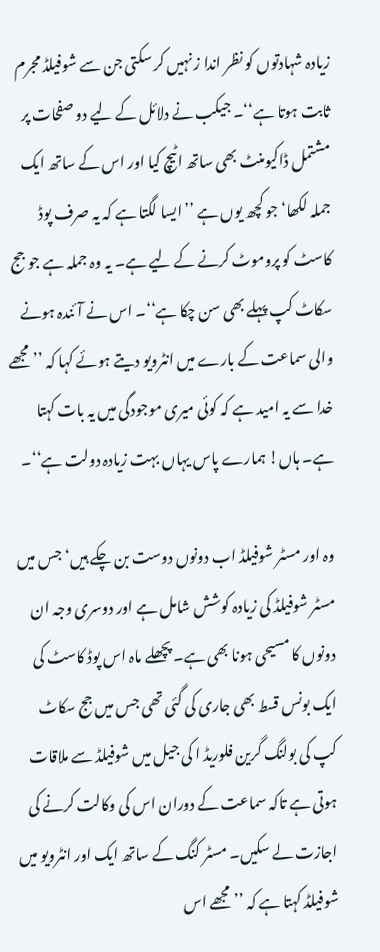زیادہ شہادتوں کو نظر اندا ز نہیں کر سکتی جن سے شوفیلڈ مجرم ثابت ہوتا ہے‘‘۔ جیکب نے دلائل کے لیے دو صفحات پر مشتمل ڈاکیومنٹ بھی ساتھ اٹیچ کیا اور اس کے ساتھ ایک جملہ لکھا‘ جو کچھ یوں ہے ’’ایسا لگتا ہے کہ یہ صرف پوڈ کاسٹ کو پروموٹ کرنے کے لیے ہے۔ یہ وہ جملہ ہے جو جج سکاٹ کپ پہلے بھی سن چکا ہے‘‘۔ اس نے آئندہ ہونے والی سماعت کے بارے میں انٹرویو دیتے ہوئے کہا کہ ’’مجھے خدا سے یہ امید ہے کہ کوئی میری موجودگی میں یہ بات کہتا ہے۔ ہاں! ہمارے پاس یہاں بہت زیادہ دولت ہے‘‘۔

وہ اور مسٹر شوفیلڈ اب دونوں دوست بن چکے ہیں‘ جس میں مسٹر شوفیلڈ کی زیادہ کوشش شامل ہے اور دوسری وجہ ان دونوں کا مسیحی ہونا بھی ہے۔ پچھلے ماہ اس پوڈ کاسٹ کی ایک بونس قسط بھی جاری کی گئی تھی جس میں جج سکاٹ کپ کی بولنگ گرین فلوریڈ ا کی جیل میں شوفیلڈ سے ملاقات ہوتی ہے تاکہ سماعت کے دوران اس کی وکالت کرنے کی اجازت لے سکیں۔ مسٹر کنگ کے ساتھ ایک اور انٹرویو میں شوفیلڈ کہتا ہے کہ ’’مجھے اس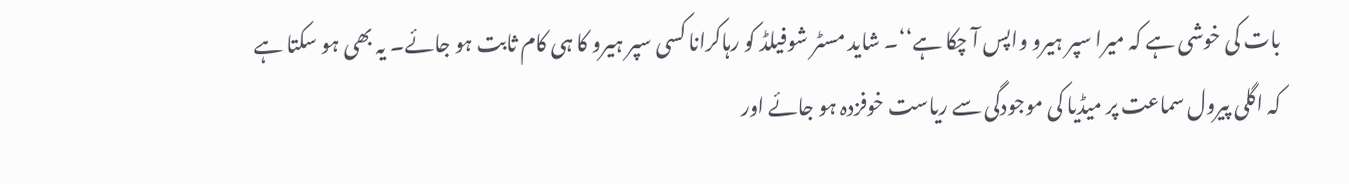بات کی خوشی ہے کہ میرا سپر ہیرو واپس آ چکا ہے‘‘۔ شاید مسٹر شوفیلڈ کو رہاکرانا کسی سپر ہیرو کا ہی کام ثابت ہو جائے۔ یہ بھی ہو سکتا ہے کہ اگلی پیرول سماعت پر میڈیا کی موجودگی سے ریاست خوفزدہ ہو جائے اور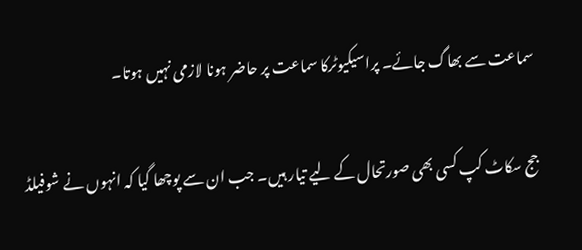سماعت سے بھاگ جائے۔ پراسیکیوٹرکا سماعت پر حاضر ہونا لازمی نہیں ہوتا۔

جج سکاٹ کپ کسی بھی صورتحال کے لیے تیار ہیں۔ جب ان سے پوچھا گیا کہ انہوں نے شوفیلڈ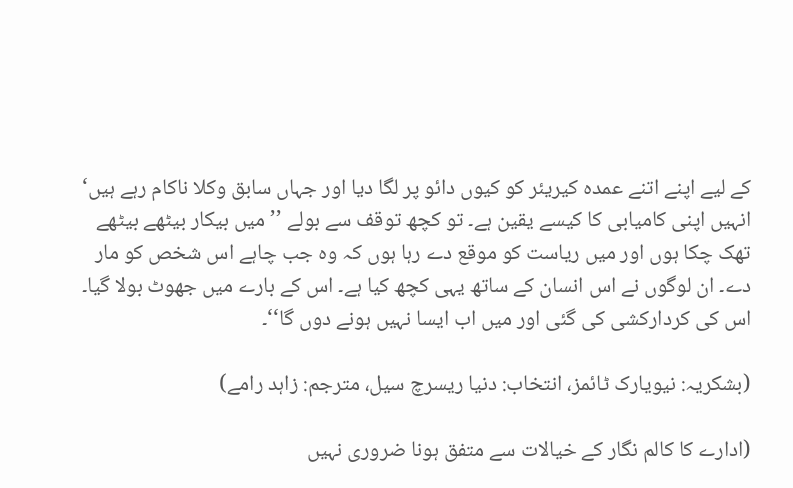کے لیے اپنے اتنے عمدہ کیریئر کو کیوں دائو پر لگا دیا اور جہاں سابق وکلا ناکام رہے ہیں‘ انہیں اپنی کامیابی کا کیسے یقین ہے۔ تو کچھ توقف سے بولے ’’میں بیکار بیٹھے بیٹھے تھک چکا ہوں اور میں ریاست کو موقع دے رہا ہوں کہ وہ جب چاہے اس شخص کو مار دے۔ ان لوگوں نے اس انسان کے ساتھ یہی کچھ کیا ہے۔ اس کے بارے میں جھوٹ بولا گیا۔ اس کی کردارکشی کی گئی اور میں اب ایسا نہیں ہونے دوں گا‘‘۔

(بشکریہ: نیویارک ٹائمز، انتخاب: دنیا ریسرچ سیل، مترجم: زاہد رامے)

(ادارے کا کالم نگار کے خیالات سے متفق ہونا ضروری نہیں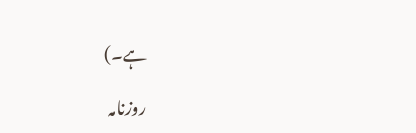ہے۔)

روزنامہ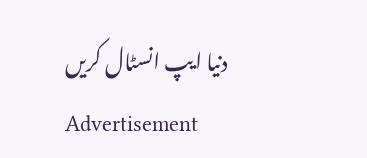دنیا ایپ انسٹال کریں
Advertisement